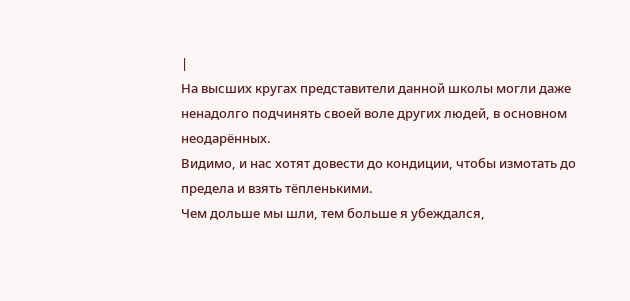|
На высших кругах представители данной школы могли даже ненадолго подчинять своей воле других людей, в основном неодарённых.
Видимо, и нас хотят довести до кондиции, чтобы измотать до предела и взять тёпленькими.
Чем дольше мы шли, тем больше я убеждался,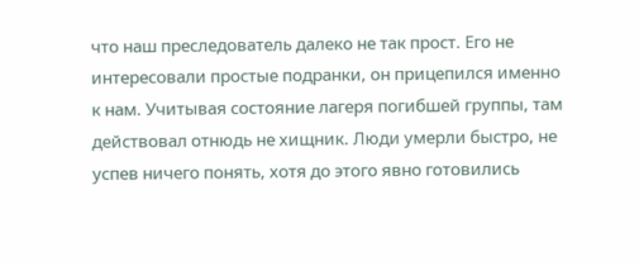что наш преследователь далеко не так прост. Его не интересовали простые подранки, он прицепился именно к нам. Учитывая состояние лагеря погибшей группы, там действовал отнюдь не хищник. Люди умерли быстро, не успев ничего понять, хотя до этого явно готовились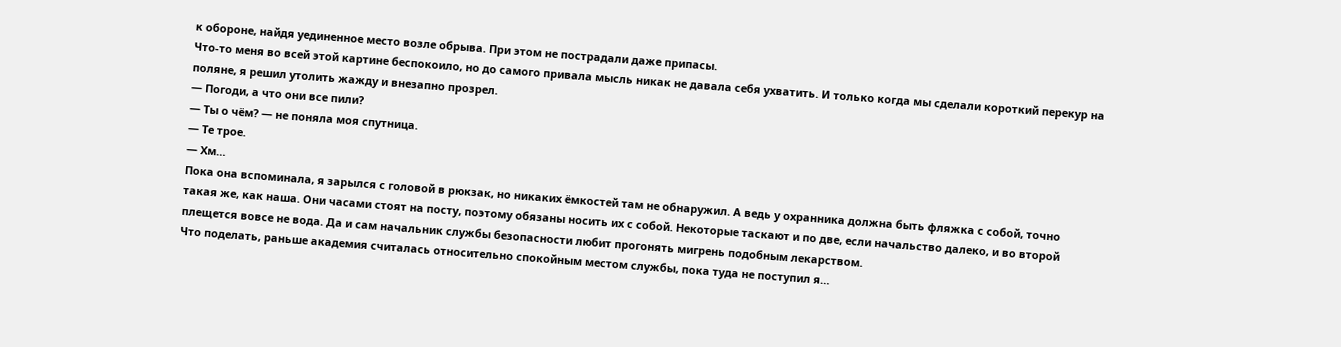к обороне, найдя уединенное место возле обрыва. При этом не пострадали даже припасы.
Что-то меня во всей этой картине беспокоило, но до самого привала мысль никак не давала себя ухватить. И только когда мы сделали короткий перекур на поляне, я решил утолить жажду и внезапно прозрел.
— Погоди, а что они все пили?
— Ты о чём? — не поняла моя спутница.
— Те трое.
— Хм…
Пока она вспоминала, я зарылся с головой в рюкзак, но никаких ёмкостей там не обнаружил. А ведь у охранника должна быть фляжка с собой, точно такая же, как наша. Они часами стоят на посту, поэтому обязаны носить их с собой. Некоторые таскают и по две, если начальство далеко, и во второй плещется вовсе не вода. Да и сам начальник службы безопасности любит прогонять мигрень подобным лекарством.
Что поделать, раньше академия считалась относительно спокойным местом службы, пока туда не поступил я…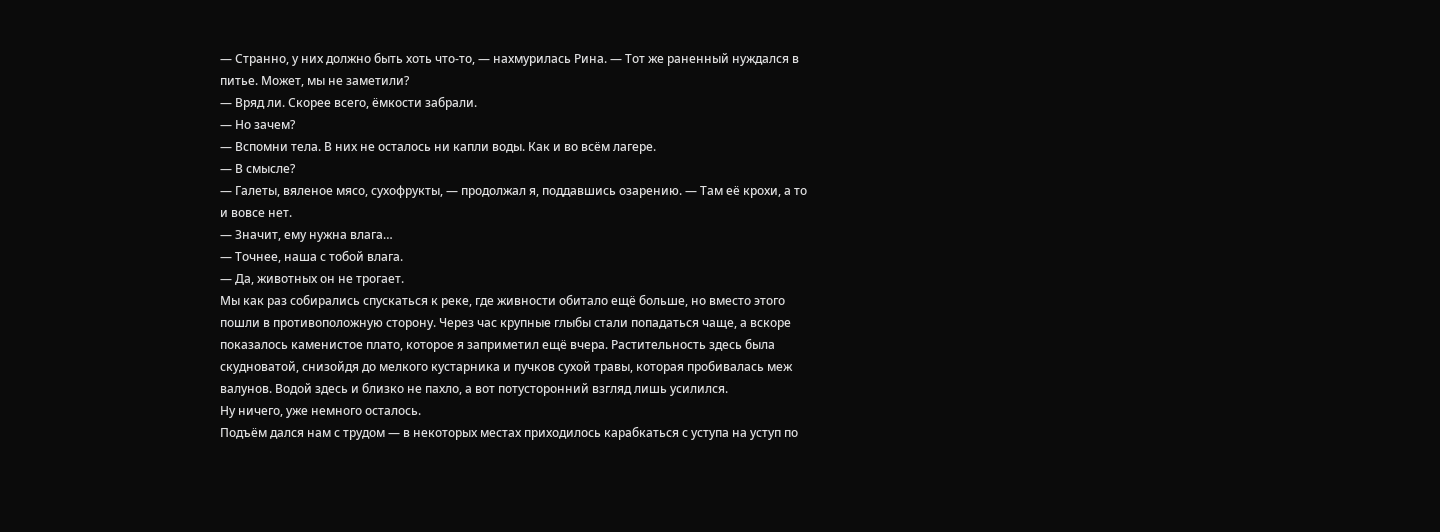— Странно, у них должно быть хоть что-то, — нахмурилась Рина. — Тот же раненный нуждался в питье. Может, мы не заметили?
— Вряд ли. Скорее всего, ёмкости забрали.
— Но зачем?
— Вспомни тела. В них не осталось ни капли воды. Как и во всём лагере.
— В смысле?
— Галеты, вяленое мясо, сухофрукты, — продолжал я, поддавшись озарению. — Там её крохи, а то и вовсе нет.
— Значит, ему нужна влага…
— Точнее, наша с тобой влага.
— Да, животных он не трогает.
Мы как раз собирались спускаться к реке, где живности обитало ещё больше, но вместо этого пошли в противоположную сторону. Через час крупные глыбы стали попадаться чаще, а вскоре показалось каменистое плато, которое я заприметил ещё вчера. Растительность здесь была скудноватой, снизойдя до мелкого кустарника и пучков сухой травы, которая пробивалась меж валунов. Водой здесь и близко не пахло, а вот потусторонний взгляд лишь усилился.
Ну ничего, уже немного осталось.
Подъём дался нам с трудом — в некоторых местах приходилось карабкаться с уступа на уступ по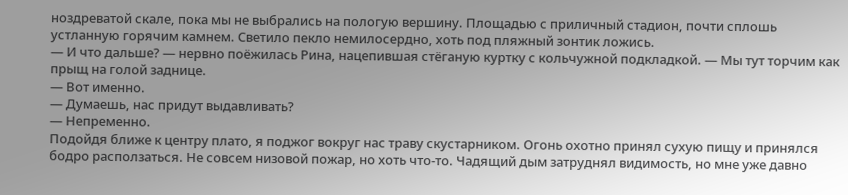ноздреватой скале, пока мы не выбрались на пологую вершину. Площадью с приличный стадион, почти сплошь устланную горячим камнем. Светило пекло немилосердно, хоть под пляжный зонтик ложись.
— И что дальше? — нервно поёжилась Рина, нацепившая стёганую куртку с кольчужной подкладкой. — Мы тут торчим как прыщ на голой заднице.
— Вот именно.
— Думаешь, нас придут выдавливать?
— Непременно.
Подойдя ближе к центру плато, я поджог вокруг нас траву скустарником. Огонь охотно принял сухую пищу и принялся бодро расползаться. Не совсем низовой пожар, но хоть что-то. Чадящий дым затруднял видимость, но мне уже давно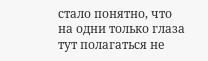стало понятно, что на одни только глаза тут полагаться не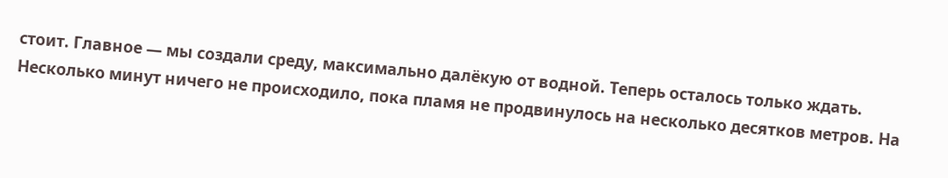стоит. Главное — мы создали среду, максимально далёкую от водной. Теперь осталось только ждать.
Несколько минут ничего не происходило, пока пламя не продвинулось на несколько десятков метров. На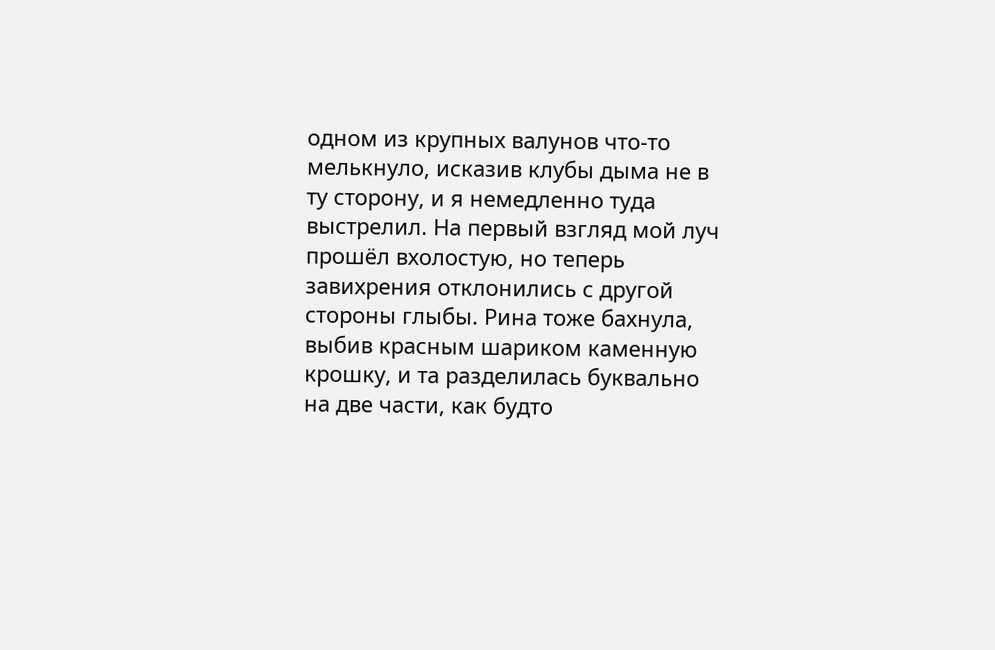одном из крупных валунов что-то мелькнуло, исказив клубы дыма не в ту сторону, и я немедленно туда выстрелил. На первый взгляд мой луч прошёл вхолостую, но теперь завихрения отклонились с другой стороны глыбы. Рина тоже бахнула, выбив красным шариком каменную крошку, и та разделилась буквально на две части, как будто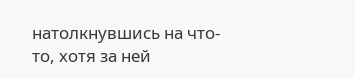натолкнувшись на что-то, хотя за ней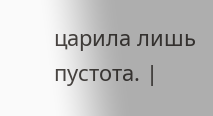царила лишь пустота. |